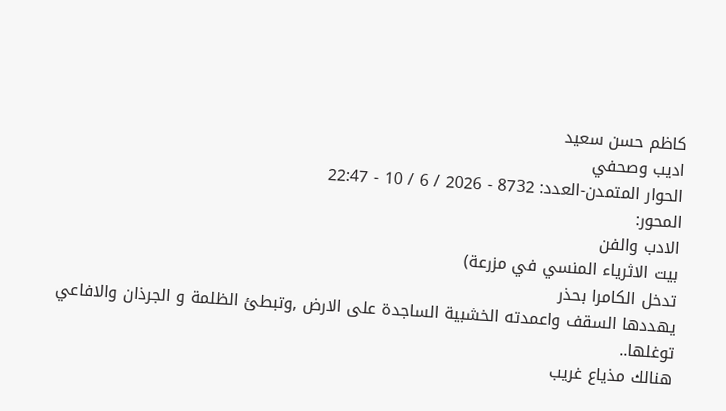كاظم حسن سعيد
اديب وصحفي
الحوار المتمدن-العدد: 8732 - 2026 / 6 / 10 - 22:47
المحور:
الادب والفن
بيت الاثرياء المنسي في مزرعة)
تدخل الكامرا بحذر
يهددها السقف واعمدته الخشبية الساجدة على الارض ,وتبطئ الظلمة و الجرذان والافاعي توغلها..
هنالك مذياع غريب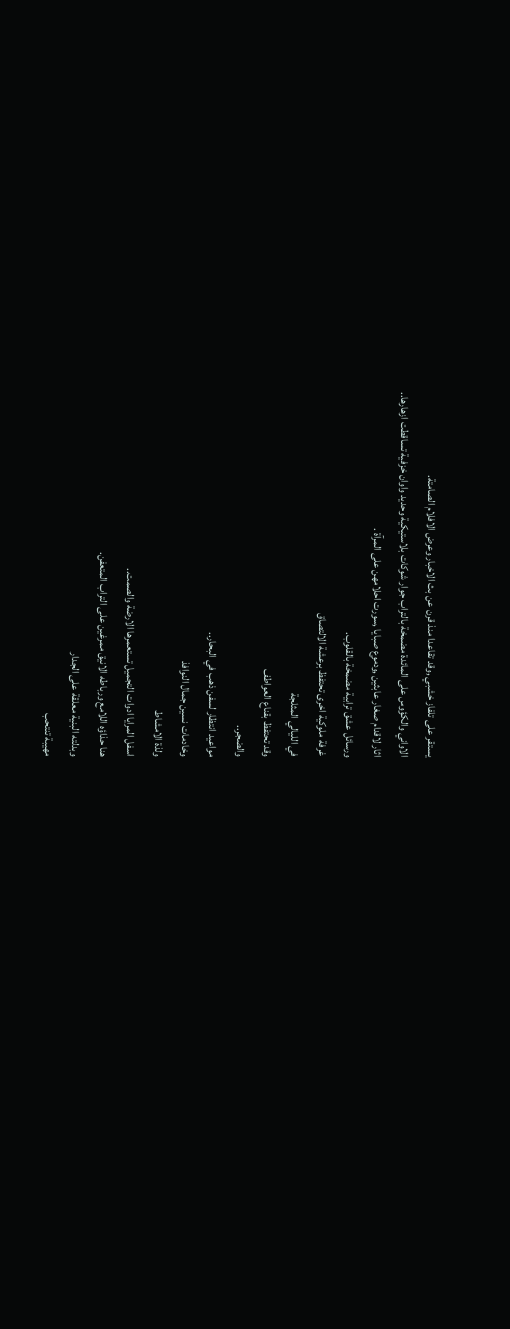يستقر على تلفاز خشبي ,وقد تقاعدا منذ قرن عن بث الاخبار وعرض الافلام الصامتة.
الاواني والكؤوس على المائدة مضمخة بالتراب جوار شوكات بلاستيكية وحديد واوان خزفية تساقطت ازهارها..
اثار لاقدام صغار عابثين ,ودموع صبايا ,سورت احلامهن على المرآة .
ورسائل عشق ترابية مضمخة بالقلوب.
غرفة ملوكية اخرى تحتفظ برعشة الالتصاق
في الليالي المثلجة
وقد تحتفظ بقناع العواطف
والضجر..
مواعيد انتظار لسفن ذهب في البحار..
وخادمات نسين جمال النوافذ
ولذة الامشاط
اسفل المرايا ادوات التجميل تستعمرها الارضة والصمت..
هنا حذاؤه اللامع ورباطه الانيق ممرغين على التراب المتعفن.
وبدلته البنية معلقة على الجدار
مهيبة تنتحب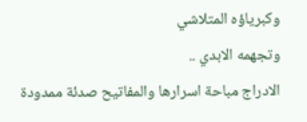وكبرياؤه المتلاشي
وتجهمه الابدي ..
الادراج مباحة اسرارها والمفاتيح صدئة ممدودة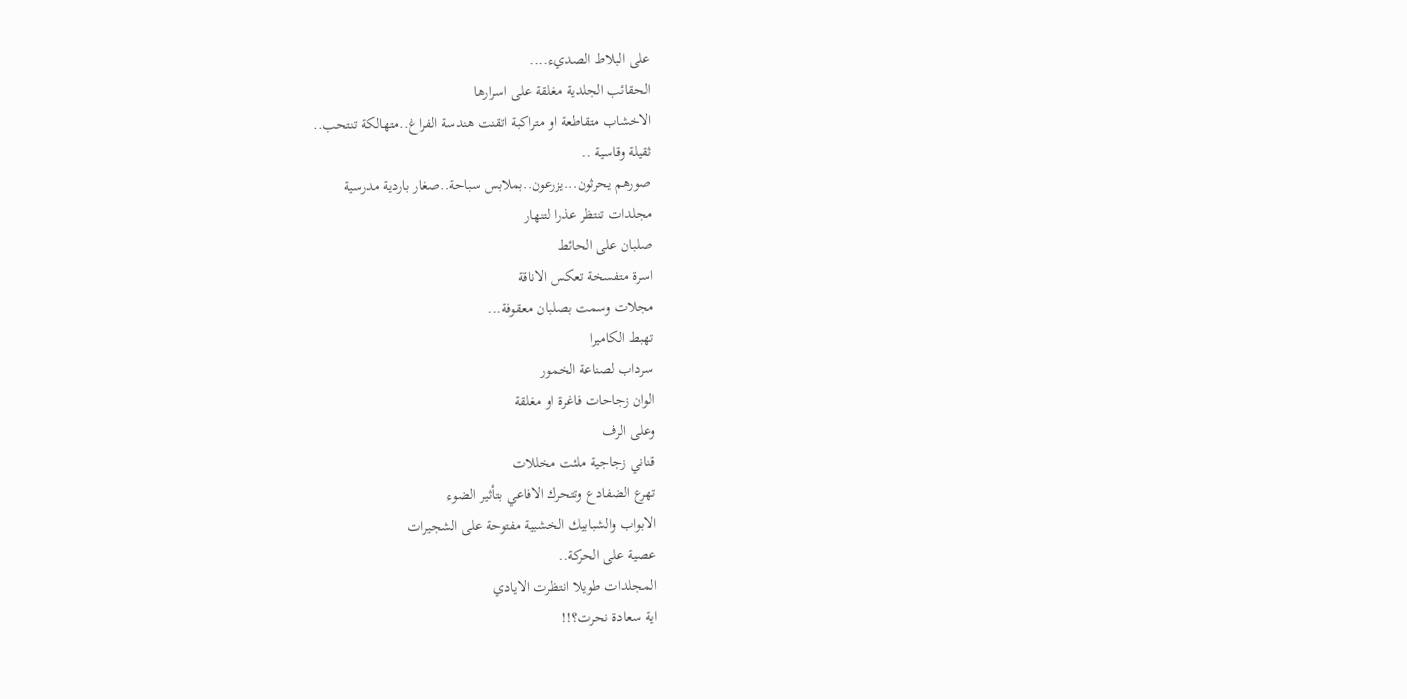على البلاط الصديء....
الحقائب الجلدية مغلقة على اسرارها
الاخشاب متقاطعة او متراكبة اتقنت هندسة الفراغ..متهالكة تنتحب..
ثقيلة وقاسية ..
صورهم يحرثون...يزرعون..بملابس سباحة..صغار باردية مدرسية
مجلدات تنتظر عذرا لتنهار
صلبان على الحائط
اسرة متفسخة تعكس الاناقة
مجلات وسمت بصلبان معقوفة...
تهبط الكاميرا
سرداب لصناعة الخمور
الوان زجاحات فاغرة او مغلقة
وعلى الرف
قناني زجاجية ملئت مخللات
تهرع الضفادع وتتحرك الافاعي بتأثير الضوء
الابواب والشبابيك الخشبية مفتوحة على الشجيرات
عصية على الحركة..
المجلدات طويلا انتظرت الايادي
اية سعادة نحرت؟!!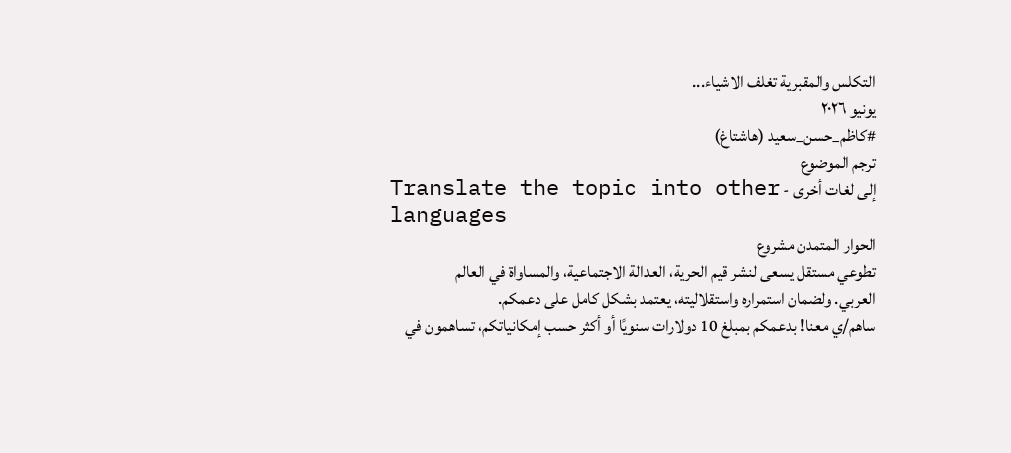التكلس والمقبرية تغلف الاشياء...
يونيو ٢٠٢٦
#كاظم_حسن_سعيد (هاشتاغ)
ترجم الموضوع
إلى لغات أخرى - Translate the topic into other
languages
الحوار المتمدن مشروع
تطوعي مستقل يسعى لنشر قيم الحرية، العدالة الاجتماعية، والمساواة في العالم
العربي. ولضمان استمراره واستقلاليته، يعتمد بشكل كامل على دعمكم.
ساهم/ي معنا! بدعمكم بمبلغ 10 دولارات سنويًا أو أكثر حسب إمكانياتكم، تساهمون في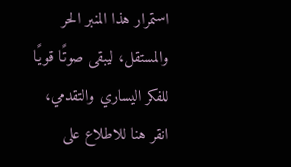استمرار هذا المنبر الحر والمستقل، ليبقى صوتًا قويًا للفكر اليساري والتقدمي،
انقر هنا للاطلاع على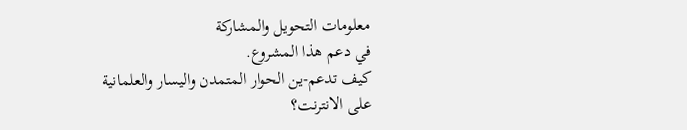معلومات التحويل والمشاركة
في دعم هذا المشروع.
كيف تدعم-ين الحوار المتمدن واليسار والعلمانية
على الانترنت؟